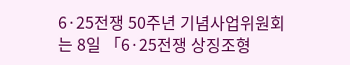6·25전쟁 50주년 기념사업위원회는 8일 「6·25전쟁 상징조형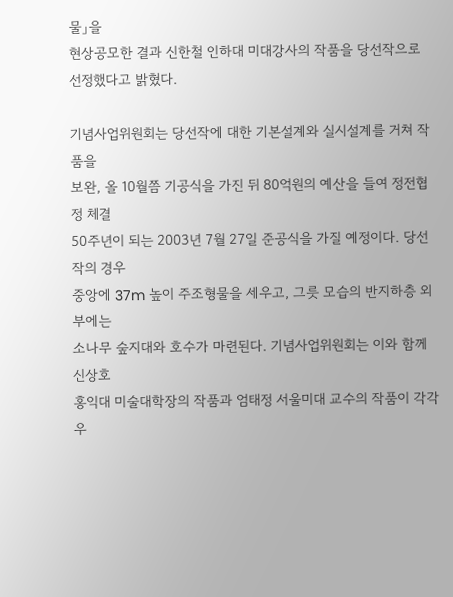물」을
현상공모한 결과 신한철 인하대 미대강사의 작품을 당선작으로
선정했다고 밝혔다.

기념사업위원회는 당선작에 대한 기본설계와 실시설계를 거쳐 작품을
보완, 올 10월쯤 기공식을 가진 뒤 80억원의 예산을 들여 정전협정 체결
50주년이 되는 2003년 7월 27일 준공식을 가질 예정이다. 당선작의 경우
중앙에 37m 높이 주조형물을 세우고, 그릇 모습의 반지하층 외부에는
소나무 숲지대와 호수가 마련된다. 기념사업위원회는 이와 함께 신상호
홍익대 미술대학장의 작품과 엄태정 서울미대 교수의 작품이 각각
우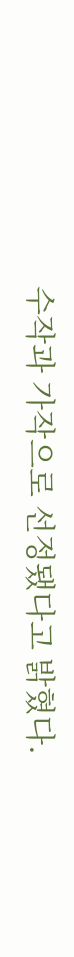수작과 가작으로 선정됐다고 밝혔다.